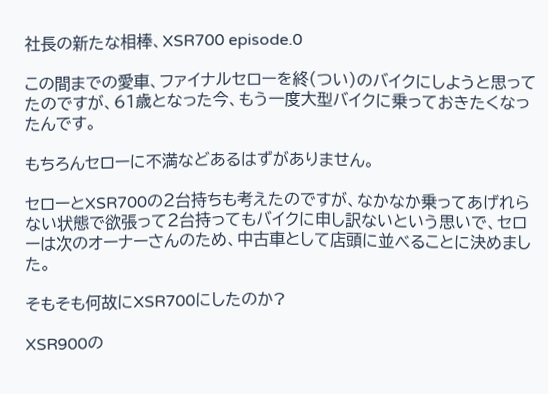社長の新たな相棒、XSR700 episode.0

この間までの愛車、ファイナルセローを終(つい)のバイクにしようと思ってたのですが、61歳となった今、もう一度大型バイクに乗っておきたくなったんです。

もちろんセローに不満などあるはずがありません。

セローとXSR700の2台持ちも考えたのですが、なかなか乗ってあげれらない状態で欲張って2台持ってもバイクに申し訳ないという思いで、セローは次のオーナーさんのため、中古車として店頭に並べることに決めました。

そもそも何故にXSR700にしたのか?

XSR900の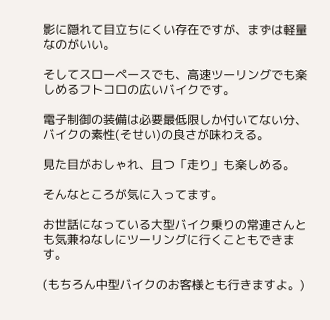影に隠れて目立ちにくい存在ですが、まずは軽量なのがいい。

そしてスローペースでも、高速ツーリングでも楽しめるフトコロの広いバイクです。

電子制御の装備は必要最低限しか付いてない分、バイクの素性(そせい)の良さが味わえる。

見た目がおしゃれ、且つ「走り」も楽しめる。

そんなところが気に入ってます。

お世話になっている大型バイク乗りの常連さんとも気兼ねなしにツーリングに行くこともできます。

(もちろん中型バイクのお客様とも行きますよ。)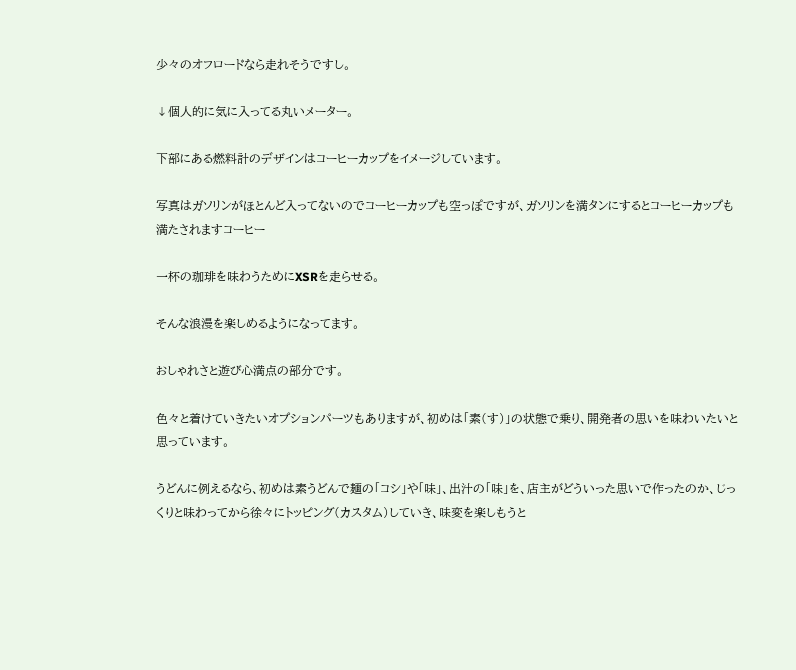少々のオフロードなら走れそうですし。

↓個人的に気に入ってる丸いメーター。

下部にある燃料計のデザインはコーヒーカップをイメージしています。

写真はガソリンがほとんど入ってないのでコーヒーカップも空っぽですが、ガソリンを満タンにするとコーヒーカップも満たされますコーヒー

一杯の珈琲を味わうためにXSRを走らせる。

そんな浪漫を楽しめるようになってます。

おしゃれさと遊び心満点の部分です。

色々と着けていきたいオプションパーツもありますが、初めは「素(す)」の状態で乗り、開発者の思いを味わいたいと思っています。

うどんに例えるなら、初めは素うどんで麺の「コシ」や「味」、出汁の「味」を、店主がどういった思いで作ったのか、じっくりと味わってから徐々にトッピング(カスタム)していき、味変を楽しもうと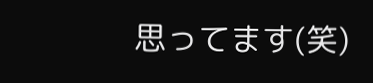思ってます(笑)